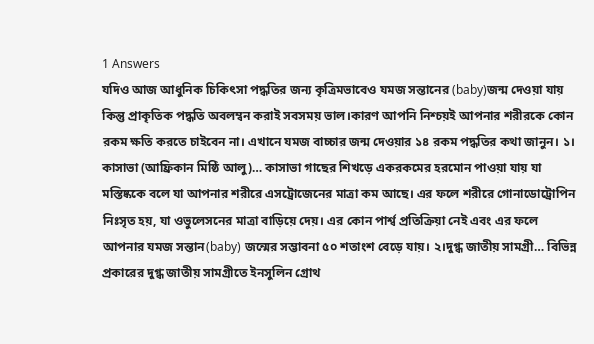1 Answers
যদিও আজ আধুনিক চিকিৎসা পদ্ধতির জন্য কৃত্রিমভাবেও যমজ সন্তানের (baby)জন্ম দেওয়া যায় কিন্তু প্রাকৃতিক পদ্ধতি অবলম্বন করাই সবসময় ভাল।কারণ আপনি নিশ্চয়ই আপনার শরীরকে কোন রকম ক্ষতি করতে চাইবেন না। এখানে যমজ বাচ্চার জন্ম দেওয়ার ১৪ রকম পদ্ধতির কথা জানুন। ১। কাসাভা (আফ্রিকান মিষ্ঠি আলু)… কাসাভা গাছের শিখড়ে একরকমের হরমোন পাওয়া যায় যা মস্তিষ্ককে বলে যা আপনার শরীরে এসট্রোজেনের মাত্রা কম আছে। এর ফলে শরীরে গোনাডোট্রোপিন নিঃসৃত হয়, যা ওভুলেসনের মাত্রা বাড়িয়ে দেয়। এর কোন পার্শ্ব প্রতিক্রিয়া নেই এবং এর ফলে আপনার যমজ সন্তান(baby) জন্মের সম্ভাবনা ৫০ শতাংশ বেড়ে যায়। ২।দুগ্ধ জাতীয় সামগ্রী… বিভিন্ন প্রকারের দুগ্ধ জাতীয় সামগ্রীতে ইনসুলিন গ্রোথ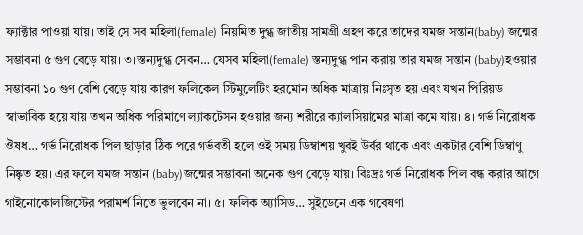ফ্যাক্টার পাওয়া যায়। তাই সে সব মহিলা(female) নিয়মিত দুগ্ধ জাতীয় সামগ্রী গ্রহণ করে তাদের যমজ সন্তান(baby) জন্মের সম্ভাবনা ৫ গুণ বেড়ে যায়। ৩।স্তন্যদুগ্ধ সেবন… যেসব মহিলা(female) স্তন্যদুগ্ধ পান করায় তার যমজ সন্তান (baby)হওয়ার সম্ভাবনা ১০ গুণ বেশি বেড়ে যায় কারণ ফলিকেল স্টিমুলেটিং হরমোন অধিক মাত্রায় নিঃসৃত হয় এবং যখন পিরিয়ড স্বাভাবিক হয়ে যায় তখন অধিক পরিমাণে ল্যাকটেসন হওয়ার জন্য শরীরে ক্যালসিয়ামের মাত্রা কমে যায়। ৪। গর্ভ নিরোধক ঔষধ… গর্ভ নিরোধক পিল ছাড়ার ঠিক পরে গর্ভবতী হলে ওই সময় ডিম্বাশয় খুবই উর্বর থাকে এবং একটার বেশি ডিম্বাণু নিষ্কৃত হয়। এর ফলে যমজ সন্তান (baby)জন্মের সম্ভাবনা অনেক গুণ বেড়ে যায়। বিঃদ্রঃ গর্ভ নিরোধক পিল বন্ধ করার আগে গাইনোকোলজিস্টের পরামর্শ নিতে ভুলবেন না। ৫। ফলিক অ্যাসিড… সুইডেনে এক গবেষণা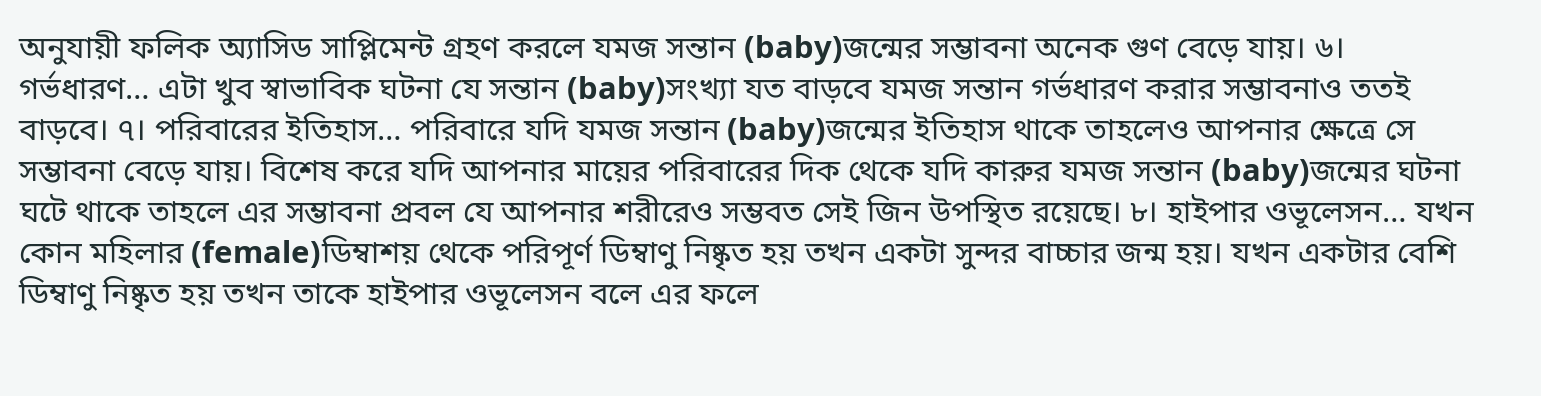অনুযায়ী ফলিক অ্যাসিড সাপ্লিমেন্ট গ্রহণ করলে যমজ সন্তান (baby)জন্মের সম্ভাবনা অনেক গুণ বেড়ে যায়। ৬। গর্ভধারণ… এটা খুব স্বাভাবিক ঘটনা যে সন্তান (baby)সংখ্যা যত বাড়বে যমজ সন্তান গর্ভধারণ করার সম্ভাবনাও ততই বাড়বে। ৭। পরিবারের ইতিহাস… পরিবারে যদি যমজ সন্তান (baby)জন্মের ইতিহাস থাকে তাহলেও আপনার ক্ষেত্রে সে সম্ভাবনা বেড়ে যায়। বিশেষ করে যদি আপনার মায়ের পরিবারের দিক থেকে যদি কারুর যমজ সন্তান (baby)জন্মের ঘটনা ঘটে থাকে তাহলে এর সম্ভাবনা প্রবল যে আপনার শরীরেও সম্ভবত সেই জিন উপস্থিত রয়েছে। ৮। হাইপার ওভূলেসন… যখন কোন মহিলার (female)ডিম্বাশয় থেকে পরিপূর্ণ ডিম্বাণু নিষ্কৃত হয় তখন একটা সুন্দর বাচ্চার জন্ম হয়। যখন একটার বেশি ডিম্বাণু নিষ্কৃত হয় তখন তাকে হাইপার ওভূলেসন বলে এর ফলে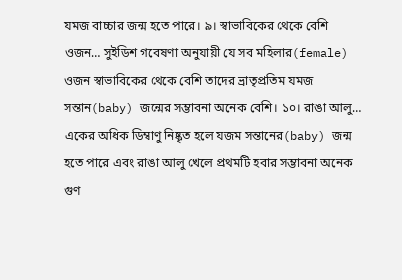যমজ বাচ্চার জন্ম হতে পারে। ৯। স্বাভাবিকের থেকে বেশি ওজন… সুইডিশ গবেষণা অনুযায়ী যে সব মহিলার(female) ওজন স্বাভাবিকের থেকে বেশি তাদের ভ্রাতৃপ্রতিম যমজ সন্তান(baby) জন্মের সম্ভাবনা অনেক বেশি। ১০। রাঙা আলু… একের অধিক ডিম্বাণু নিষ্কৃত হলে যজম সন্তানের(baby) জন্ম হতে পারে এবং রাঙা আলু খেলে প্রথমটি হবার সম্ভাবনা অনেক গুণ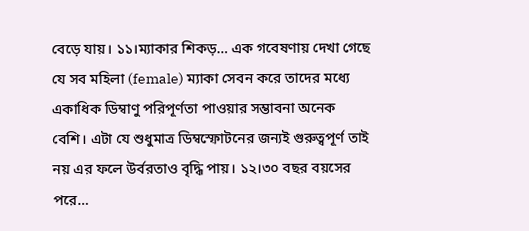বেড়ে যায়। ১১।ম্যাকার শিকড়… এক গবেষণায় দেখা গেছে যে সব মহিলা (female) ম্যাকা সেবন করে তাদের মধ্যে একাধিক ডিম্বাণু পরিপূর্ণতা পাওয়ার সম্ভাবনা অনেক বেশি। এটা যে শুধুমাত্র ডিম্বস্ফোটনের জন্যই গুরুত্বপূর্ণ তাই নয় এর ফলে উর্বরতাও বৃদ্ধি পায়। ১২।৩০ বছর বয়সের পরে…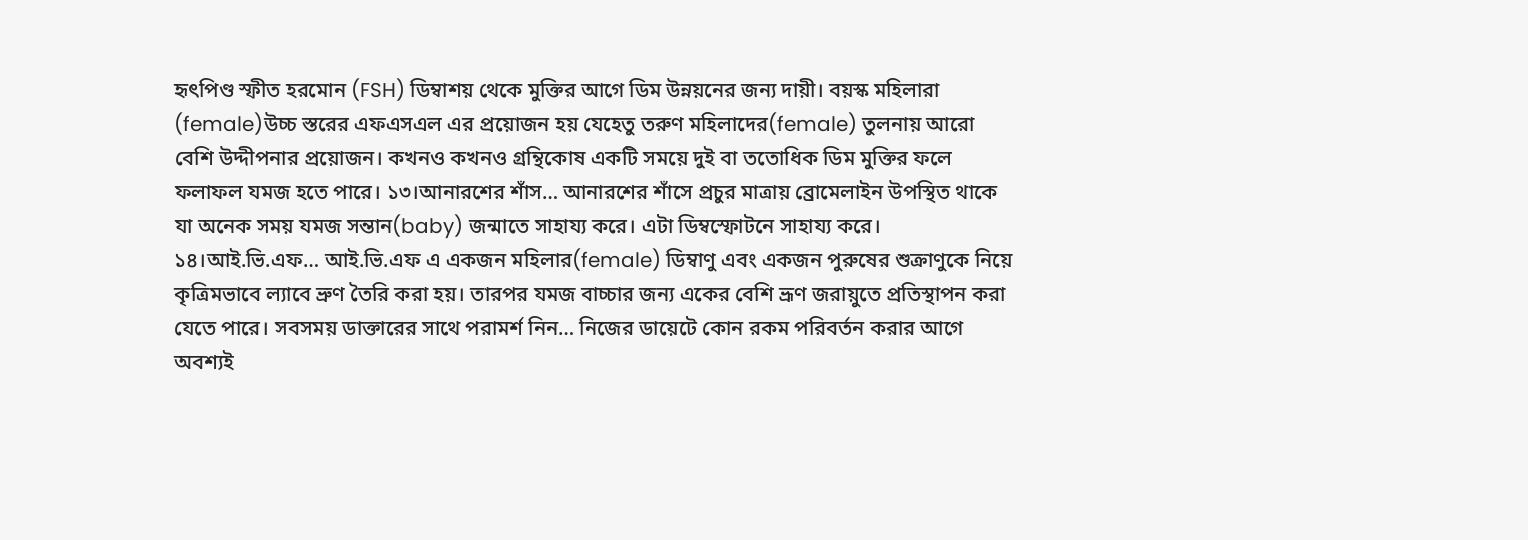হৃৎপিণ্ড স্ফীত হরমোন (FSH) ডিম্বাশয় থেকে মুক্তির আগে ডিম উন্নয়নের জন্য দায়ী। বয়স্ক মহিলারা (female)উচ্চ স্তরের এফএসএল এর প্রয়োজন হয় যেহেতু তরুণ মহিলাদের(female) তুলনায় আরো বেশি উদ্দীপনার প্রয়োজন। কখনও কখনও গ্রন্থিকোষ একটি সময়ে দুই বা ততোধিক ডিম মুক্তির ফলে ফলাফল যমজ হতে পারে। ১৩।আনারশের শাঁস… আনারশের শাঁসে প্রচুর মাত্রায় ব্রোমেলাইন উপস্থিত থাকে যা অনেক সময় যমজ সন্তান(baby) জন্মাতে সাহায্য করে। এটা ডিম্বস্ফোটনে সাহায্য করে। ১৪।আই.ভি.এফ… আই.ভি.এফ এ একজন মহিলার(female) ডিম্বাণু এবং একজন পুরুষের শুক্রাণুকে নিয়ে কৃত্রিমভাবে ল্যাবে ভ্রুণ তৈরি করা হয়। তারপর যমজ বাচ্চার জন্য একের বেশি ভ্রূণ জরায়ুতে প্রতিস্থাপন করা যেতে পারে। সবসময় ডাক্তারের সাথে পরামর্শ নিন… নিজের ডায়েটে কোন রকম পরিবর্তন করার আগে অবশ্যই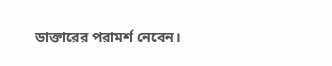ডাক্তারের পরামর্শ নেবেন।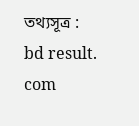তথ্যসূত্র : bd result. com